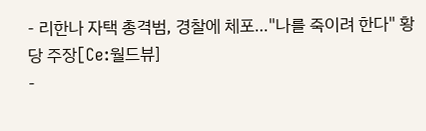- 리한나 자택 총격범, 경찰에 체포…"나를 죽이려 한다" 황당 주장[Ce:월드뷰]
-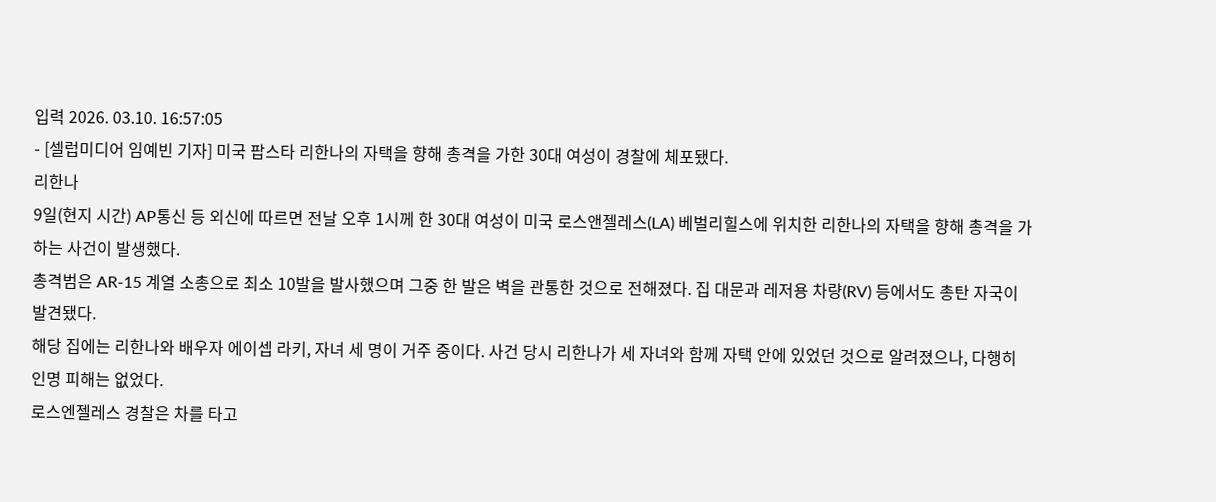입력 2026. 03.10. 16:57:05
- [셀럽미디어 임예빈 기자] 미국 팝스타 리한나의 자택을 향해 총격을 가한 30대 여성이 경찰에 체포됐다.
리한나
9일(현지 시간) AP통신 등 외신에 따르면 전날 오후 1시께 한 30대 여성이 미국 로스앤젤레스(LA) 베벌리힐스에 위치한 리한나의 자택을 향해 총격을 가하는 사건이 발생했다.
총격범은 AR-15 계열 소총으로 최소 10발을 발사했으며 그중 한 발은 벽을 관통한 것으로 전해졌다. 집 대문과 레저용 차량(RV) 등에서도 총탄 자국이 발견됐다.
해당 집에는 리한나와 배우자 에이셉 라키, 자녀 세 명이 거주 중이다. 사건 당시 리한나가 세 자녀와 함께 자택 안에 있었던 것으로 알려졌으나, 다행히 인명 피해는 없었다.
로스엔젤레스 경찰은 차를 타고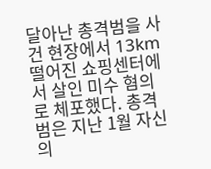달아난 총격범을 사건 현장에서 13km 떨어진 쇼핑센터에서 살인 미수 혐의로 체포했다. 총격범은 지난 1월 자신의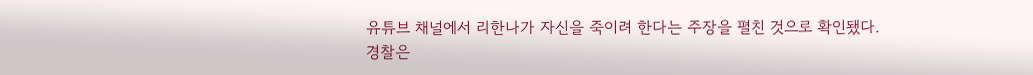유튜브 채널에서 리한나가 자신을 죽이려 한다는 주장을 펼친 것으로 확인됐다.
경찰은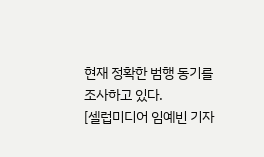현재 정확한 범행 동기를 조사하고 있다.
[셀럽미디어 임예빈 기자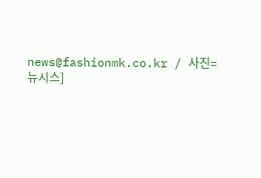news@fashionmk.co.kr / 사진=뉴시스]